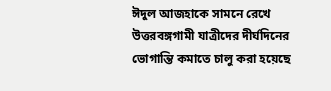ঈদুল আজহাকে সামনে রেখে উত্তরবঙ্গগামী যাত্রীদের দীর্ঘদিনের ভোগান্তি কমাতে চালু করা হয়েছে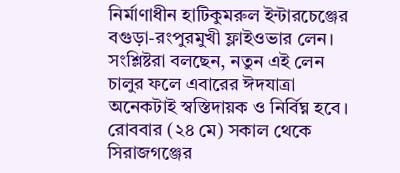নির্মাণাধীন হাটিকুমরুল ইন্টারচেঞ্জের বগুড়া-রংপুরমুখী ফ্লাইওভার লেন। সংশ্লিষ্টরা বলছেন, নতুন এই লেন চালুর ফলে এবারের ঈদযাত্রা অনেকটাই স্বস্তিদায়ক ও নির্বিঘ্ন হবে। রোববার (২৪ মে) সকাল থেকে সিরাজগঞ্জের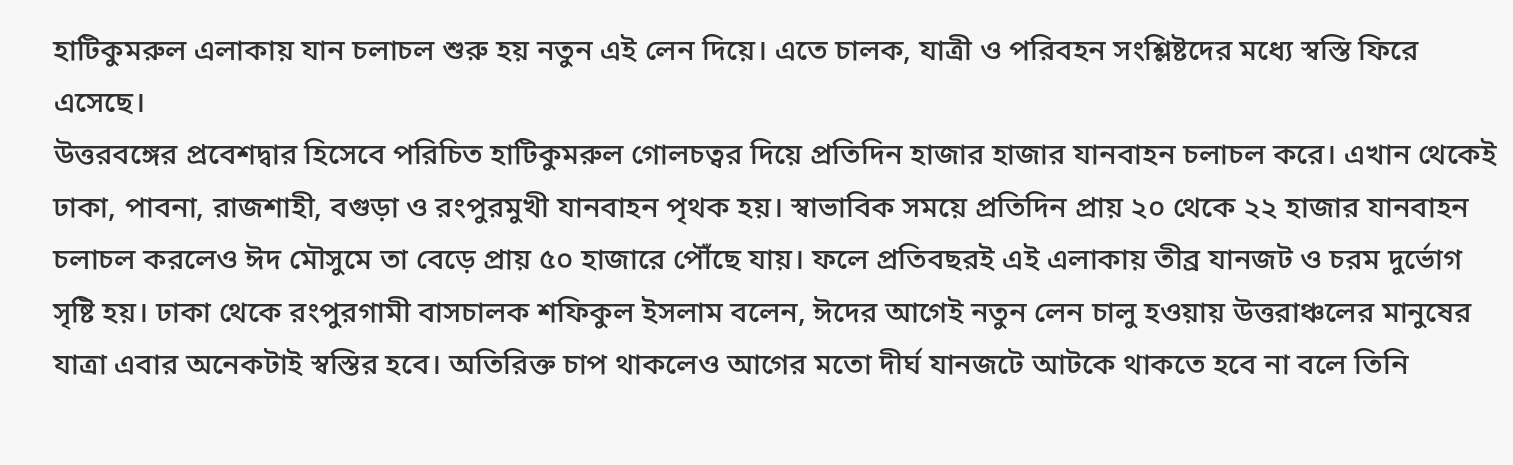হাটিকুমরুল এলাকায় যান চলাচল শুরু হয় নতুন এই লেন দিয়ে। এতে চালক, যাত্রী ও পরিবহন সংশ্লিষ্টদের মধ্যে স্বস্তি ফিরে এসেছে।
উত্তরবঙ্গের প্রবেশদ্বার হিসেবে পরিচিত হাটিকুমরুল গোলচত্বর দিয়ে প্রতিদিন হাজার হাজার যানবাহন চলাচল করে। এখান থেকেই ঢাকা, পাবনা, রাজশাহী, বগুড়া ও রংপুরমুখী যানবাহন পৃথক হয়। স্বাভাবিক সময়ে প্রতিদিন প্রায় ২০ থেকে ২২ হাজার যানবাহন চলাচল করলেও ঈদ মৌসুমে তা বেড়ে প্রায় ৫০ হাজারে পৌঁছে যায়। ফলে প্রতিবছরই এই এলাকায় তীব্র যানজট ও চরম দুর্ভোগ সৃষ্টি হয়। ঢাকা থেকে রংপুরগামী বাসচালক শফিকুল ইসলাম বলেন, ঈদের আগেই নতুন লেন চালু হওয়ায় উত্তরাঞ্চলের মানুষের যাত্রা এবার অনেকটাই স্বস্তির হবে। অতিরিক্ত চাপ থাকলেও আগের মতো দীর্ঘ যানজটে আটকে থাকতে হবে না বলে তিনি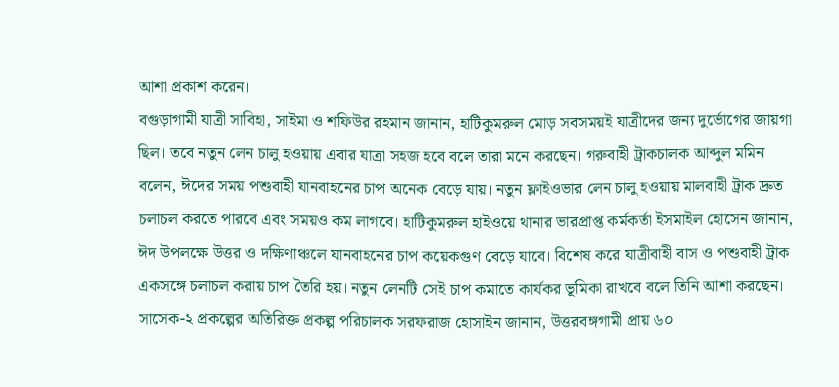আশা প্রকাশ করেন।
বগুড়াগামী যাত্রী সাবিহা, সাইমা ও শফিউর রহমান জানান, হাটিকুমরুল মোড় সবসময়ই যাত্রীদের জন্য দুর্ভোগের জায়গা ছিল। তবে নতুন লেন চালু হওয়ায় এবার যাত্রা সহজ হবে বলে তারা মনে করছেন। গরুবাহী ট্রাকচালক আব্দুল মমিন বলেন, ঈদের সময় পশুবাহী যানবাহনের চাপ অনেক বেড়ে যায়। নতুন ফ্লাইওভার লেন চালু হওয়ায় মালবাহী ট্রাক দ্রুত চলাচল করতে পারবে এবং সময়ও কম লাগবে। হাটিকুমরুল হাইওয়ে থানার ভারপ্রাপ্ত কর্মকর্তা ইসমাইল হোসেন জানান, ঈদ উপলক্ষে উত্তর ও দক্ষিণাঞ্চলে যানবাহনের চাপ কয়েকগুণ বেড়ে যাবে। বিশেষ করে যাত্রীবাহী বাস ও পশুবাহী ট্রাক একসঙ্গে চলাচল করায় চাপ তৈরি হয়। নতুন লেনটি সেই চাপ কমাতে কার্যকর ভূমিকা রাখবে বলে তিনি আশা করছেন।
সাসেক-২ প্রকল্পের অতিরিক্ত প্রকল্প পরিচালক সরফরাজ হোসাইন জানান, উত্তরবঙ্গগামী প্রায় ৬০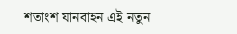শতাংশ যানবাহন এই নতুন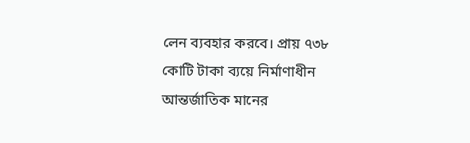লেন ব্যবহার করবে। প্রায় ৭৩৮ কোটি টাকা ব্যয়ে নির্মাণাধীন আন্তর্জাতিক মানের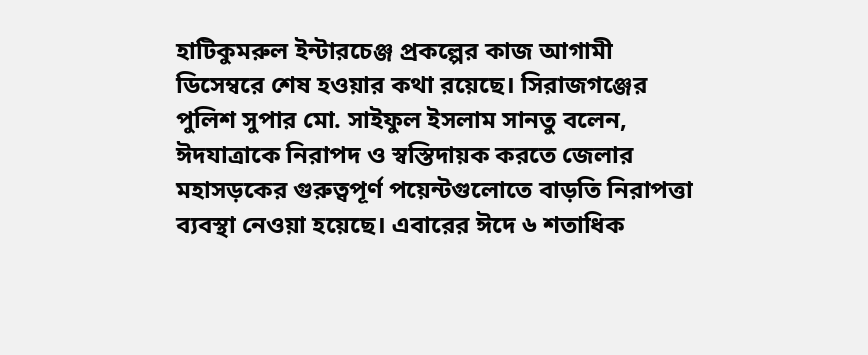হাটিকুমরুল ইন্টারচেঞ্জ প্রকল্পের কাজ আগামী ডিসেম্বরে শেষ হওয়ার কথা রয়েছে। সিরাজগঞ্জের পুলিশ সুপার মো. সাইফুল ইসলাম সানতু বলেন, ঈদযাত্রাকে নিরাপদ ও স্বস্তিদায়ক করতে জেলার মহাসড়কের গুরুত্বপূর্ণ পয়েন্টগুলোতে বাড়তি নিরাপত্তা ব্যবস্থা নেওয়া হয়েছে। এবারের ঈদে ৬ শতাধিক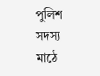পুলিশ সদস্য মাঠে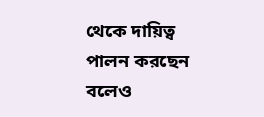থেকে দায়িত্ব পালন করছেন বলেও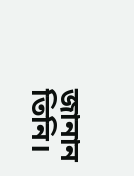জানান তিনি।